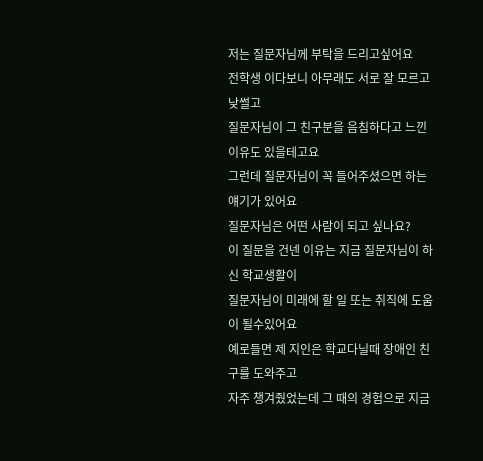저는 질문자님께 부탁을 드리고싶어요
전학생 이다보니 아무래도 서로 잘 모르고 낮썰고
질문자님이 그 친구분을 음침하다고 느낀 이유도 있을테고요
그런데 질문자님이 꼭 들어주셨으면 하는 얘기가 있어요
질문자님은 어떤 사람이 되고 싶나요?
이 질문을 건넨 이유는 지금 질문자님이 하신 학교생활이
질문자님이 미래에 할 일 또는 취직에 도움이 될수있어요
예로들면 제 지인은 학교다닐때 장애인 친구를 도와주고
자주 챙겨줬었는데 그 때의 경험으로 지금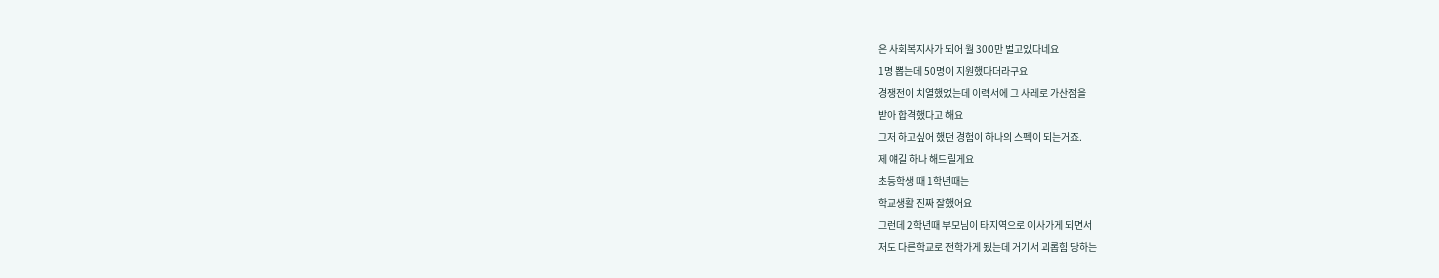은 사회복지사가 되어 월 300만 벌고있다네요
1명 뽑는데 50명이 지원했다더라구요
경쟁전이 치열했었는데 이력서에 그 사레로 가산점을
받아 합격했다고 해요
그저 하고싶어 했던 경험이 하나의 스펙이 되는거죠.
제 얘길 하나 해드릴게요
초등학생 때 1학년때는
학교생활 진짜 잘했어요
그런데 2학년때 부모님이 타지역으로 이사가게 되면서
저도 다른학교로 전학가게 됬는데 거기서 괴롭힘 당하는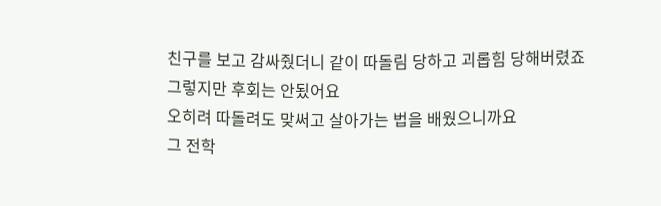친구를 보고 감싸줬더니 같이 따돌림 당하고 괴롭힘 당해버렸죠
그렇지만 후회는 안됬어요
오히려 따돌려도 맞써고 살아가는 법을 배웠으니까요
그 전학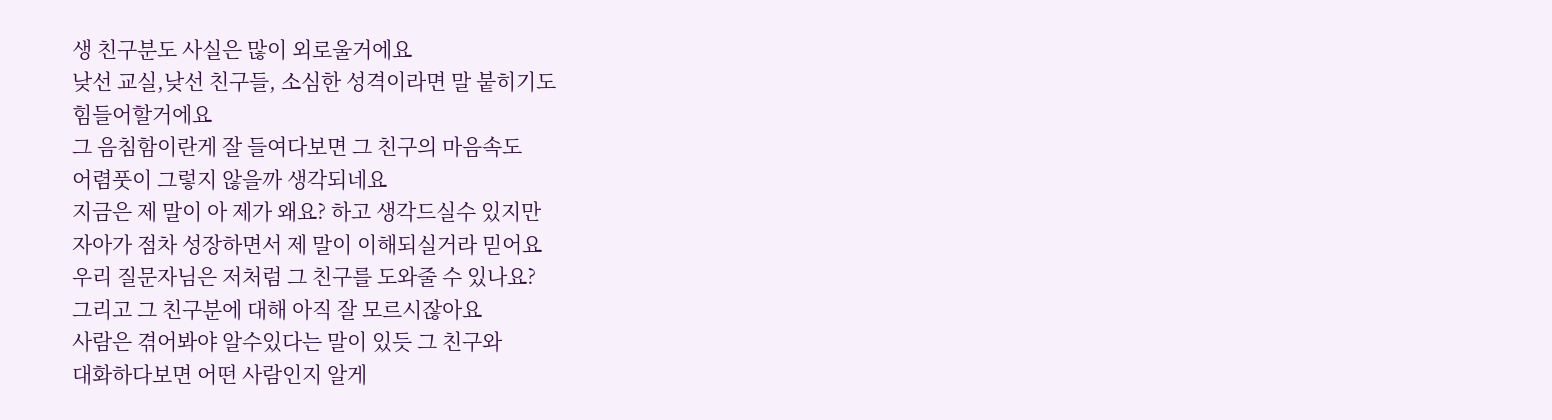생 친구분도 사실은 많이 외로울거에요
낮선 교실,낮선 친구들, 소심한 성격이라면 말 붙히기도
힘들어할거에요
그 음침함이란게 잘 들여다보면 그 친구의 마음속도
어렴풋이 그렇지 않을까 생각되네요
지금은 제 말이 아 제가 왜요? 하고 생각드실수 있지만
자아가 점차 성장하면서 제 말이 이해되실거라 믿어요
우리 질문자님은 저처럼 그 친구를 도와줄 수 있나요?
그리고 그 친구분에 대해 아직 잘 모르시잖아요
사람은 겪어봐야 알수있다는 말이 있듯 그 친구와
대화하다보면 어떤 사람인지 알게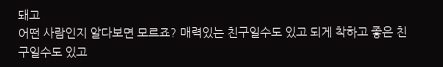돼고
어떤 사람인지 알다보면 모르죠? 매력있는 친구일수도 있고 되게 착하고 좋은 친구일수도 있고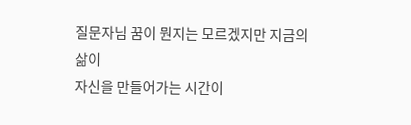질문자님 꿈이 뭔지는 모르겠지만 지금의 삶이
자신을 만들어가는 시간이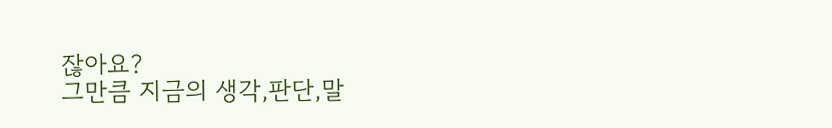잖아요?
그만큼 지금의 생각,판단,말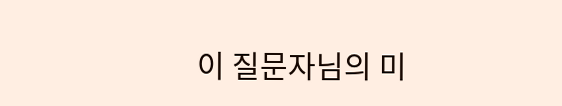이 질문자님의 미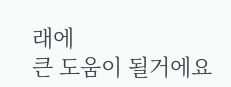래에
큰 도움이 될거에요